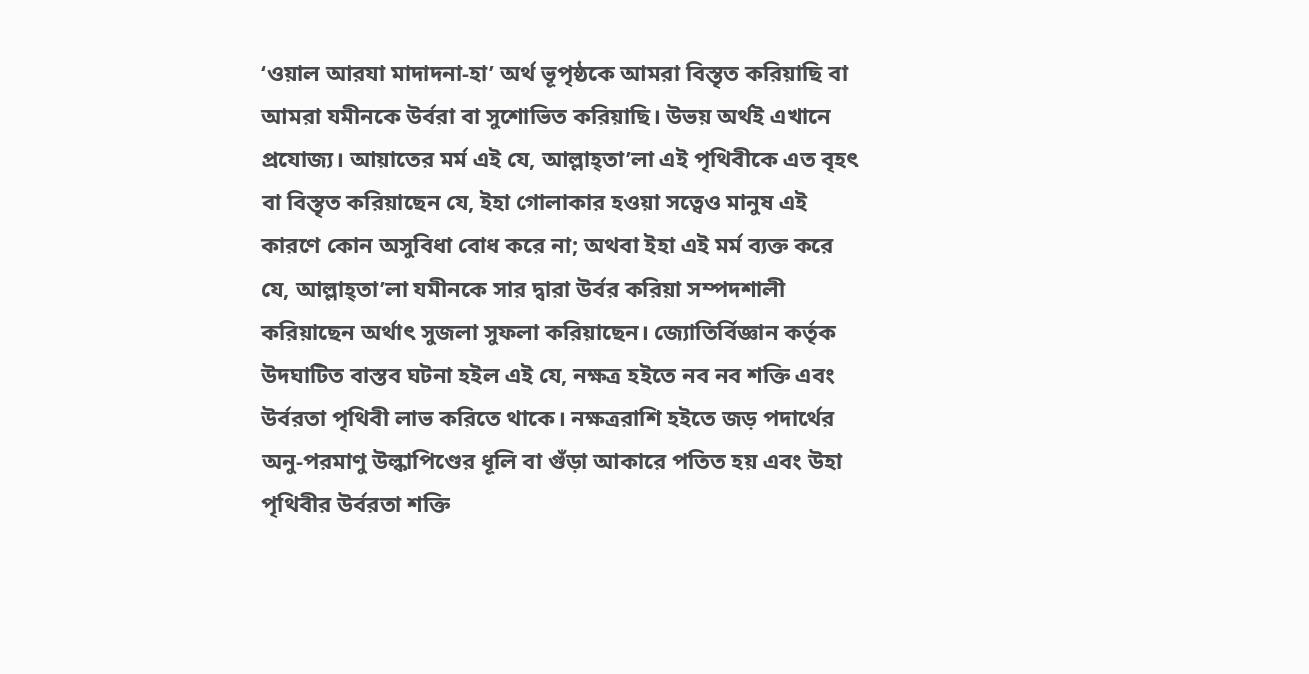‘ওয়াল আরযা মাদাদনা-হা’ অর্থ ভূপৃষ্ঠকে আমরা বিস্তৃত করিয়াছি বা আমরা যমীনকে উর্বরা বা সুশোভিত করিয়াছি। উভয় অর্থই এখানে প্রযোজ্য। আয়াতের মর্ম এই যে, আল্লাহ্তা’লা এই পৃথিবীকে এত বৃহৎ বা বিস্তৃত করিয়াছেন যে, ইহা গোলাকার হওয়া সত্বেও মানুষ এই কারণে কোন অসুবিধা বোধ করে না; অথবা ইহা এই মর্ম ব্যক্ত করে যে, আল্লাহ্তা’লা যমীনকে সার দ্বারা উর্বর করিয়া সম্পদশালী করিয়াছেন অর্থাৎ সুজলা সুফলা করিয়াছেন। জ্যোতির্বিজ্ঞান কর্তৃক উদঘাটিত বাস্তব ঘটনা হইল এই যে, নক্ষত্র হইতে নব নব শক্তি এবং উর্বরতা পৃথিবী লাভ করিতে থাকে। নক্ষত্ররাশি হইতে জড় পদার্থের অনু-পরমাণু উল্কাপিণ্ডের ধূলি বা গুঁড়া আকারে পতিত হয় এবং উহা পৃথিবীর উর্বরতা শক্তি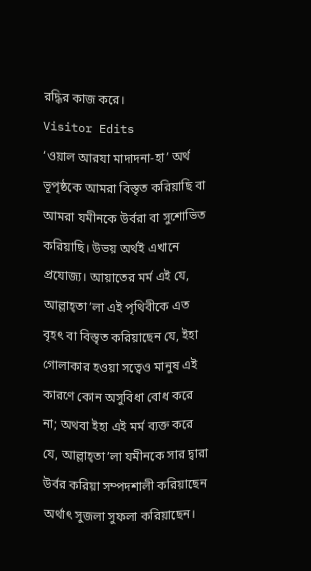রদ্ধির কাজ করে।
Visitor Edits
‘ওয়াল আরযা মাদাদনা-হা’ অর্থ ভূপৃষ্ঠকে আমরা বিস্তৃত করিয়াছি বা আমরা যমীনকে উর্বরা বা সুশোভিত করিয়াছি। উভয় অর্থই এখানে প্রযোজ্য। আয়াতের মর্ম এই যে, আল্লাহ্তা’লা এই পৃথিবীকে এত বৃহৎ বা বিস্তৃত করিয়াছেন যে, ইহা গোলাকার হওয়া সত্বেও মানুষ এই কারণে কোন অসুবিধা বোধ করে না; অথবা ইহা এই মর্ম ব্যক্ত করে যে, আল্লাহ্তা’লা যমীনকে সার দ্বারা উর্বর করিয়া সম্পদশালী করিয়াছেন অর্থাৎ সুজলা সুফলা করিয়াছেন।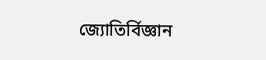জ্যোতির্বিজ্ঞান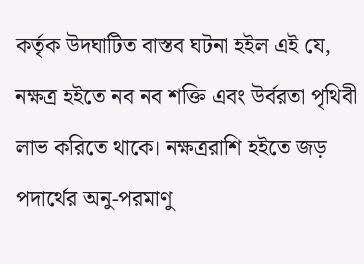কর্তৃক উদঘাটিত বাস্তব ঘটনা হইল এই যে, নক্ষত্র হইতে নব নব শক্তি এবং উর্বরতা পৃথিবী লাভ করিতে থাকে। নক্ষত্ররাশি হইতে জড় পদার্থের অনু-পরমাণু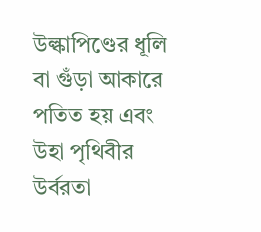উল্কাপিণ্ডের ধূলি বা গুঁড়া আকারে পতিত হয় এবং উহা পৃথিবীর উর্বরতা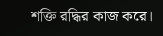শক্তি রদ্ধির কাজ করে।